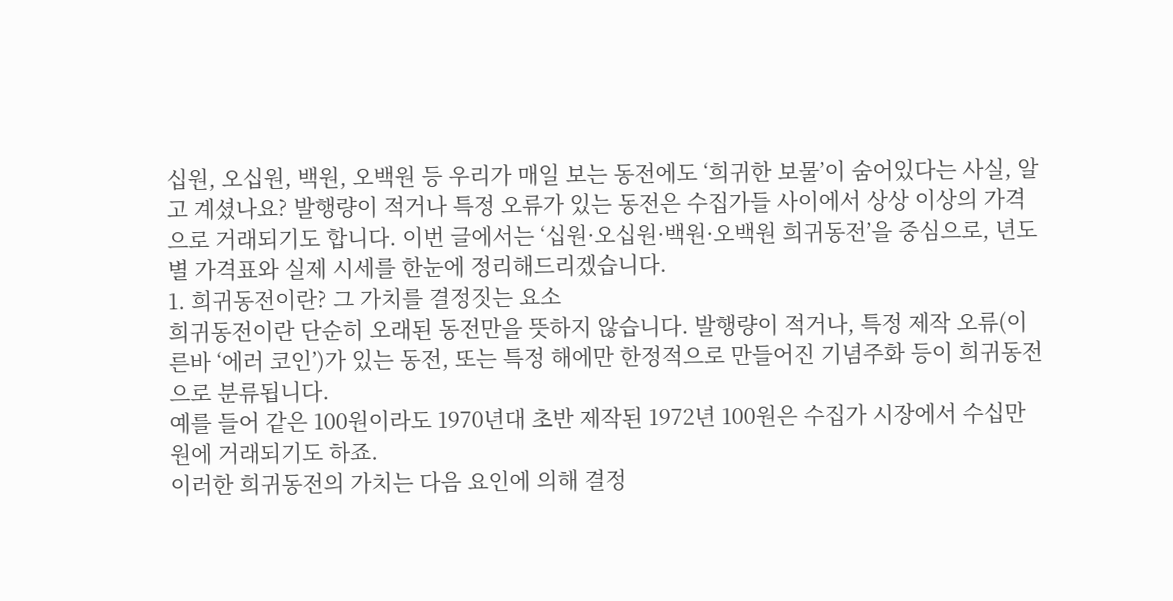십원, 오십원, 백원, 오백원 등 우리가 매일 보는 동전에도 ‘희귀한 보물’이 숨어있다는 사실, 알고 계셨나요? 발행량이 적거나 특정 오류가 있는 동전은 수집가들 사이에서 상상 이상의 가격으로 거래되기도 합니다. 이번 글에서는 ‘십원·오십원·백원·오백원 희귀동전’을 중심으로, 년도별 가격표와 실제 시세를 한눈에 정리해드리겠습니다.
1. 희귀동전이란? 그 가치를 결정짓는 요소
희귀동전이란 단순히 오래된 동전만을 뜻하지 않습니다. 발행량이 적거나, 특정 제작 오류(이른바 ‘에러 코인’)가 있는 동전, 또는 특정 해에만 한정적으로 만들어진 기념주화 등이 희귀동전으로 분류됩니다.
예를 들어 같은 100원이라도 1970년대 초반 제작된 1972년 100원은 수집가 시장에서 수십만 원에 거래되기도 하죠.
이러한 희귀동전의 가치는 다음 요인에 의해 결정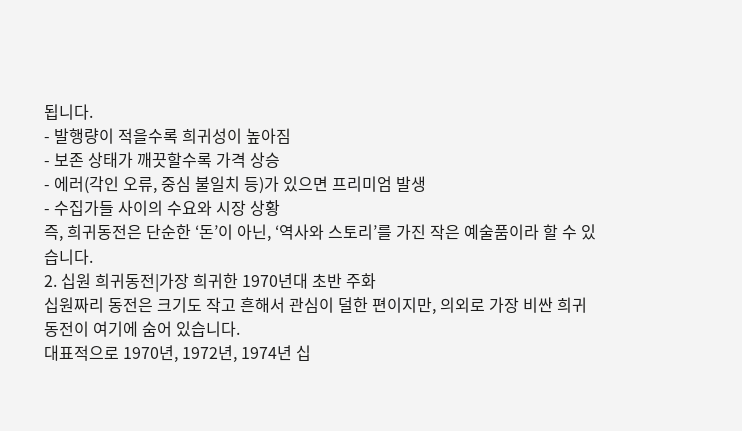됩니다.
- 발행량이 적을수록 희귀성이 높아짐
- 보존 상태가 깨끗할수록 가격 상승
- 에러(각인 오류, 중심 불일치 등)가 있으면 프리미엄 발생
- 수집가들 사이의 수요와 시장 상황
즉, 희귀동전은 단순한 ‘돈’이 아닌, ‘역사와 스토리’를 가진 작은 예술품이라 할 수 있습니다.
2. 십원 희귀동전|가장 희귀한 1970년대 초반 주화
십원짜리 동전은 크기도 작고 흔해서 관심이 덜한 편이지만, 의외로 가장 비싼 희귀동전이 여기에 숨어 있습니다.
대표적으로 1970년, 1972년, 1974년 십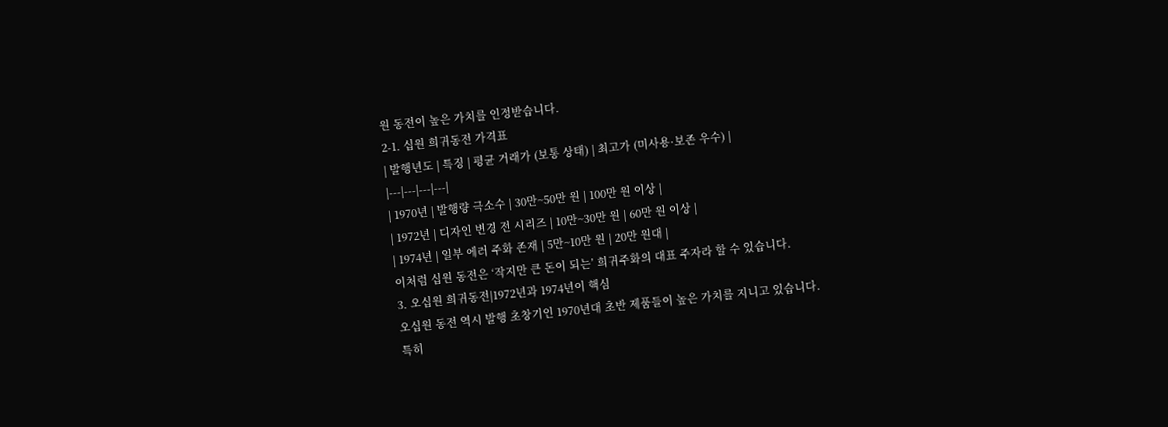원 동전이 높은 가치를 인정받습니다.
2-1. 십원 희귀동전 가격표
| 발행년도 | 특징 | 평균 거래가 (보통 상태) | 최고가 (미사용·보존 우수) |
|---|---|---|---|
| 1970년 | 발행량 극소수 | 30만~50만 원 | 100만 원 이상 |
| 1972년 | 디자인 변경 전 시리즈 | 10만~30만 원 | 60만 원 이상 |
| 1974년 | 일부 에러 주화 존재 | 5만~10만 원 | 20만 원대 |
이처럼 십원 동전은 ‘작지만 큰 돈이 되는’ 희귀주화의 대표 주자라 할 수 있습니다.
3. 오십원 희귀동전|1972년과 1974년이 핵심
오십원 동전 역시 발행 초창기인 1970년대 초반 제품들이 높은 가치를 지니고 있습니다.
특히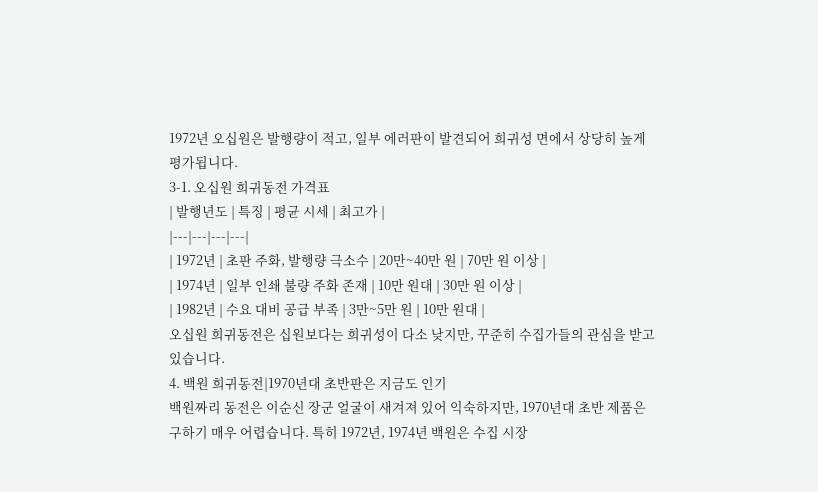1972년 오십원은 발행량이 적고, 일부 에러판이 발견되어 희귀성 면에서 상당히 높게 평가됩니다.
3-1. 오십원 희귀동전 가격표
| 발행년도 | 특징 | 평균 시세 | 최고가 |
|---|---|---|---|
| 1972년 | 초판 주화, 발행량 극소수 | 20만~40만 원 | 70만 원 이상 |
| 1974년 | 일부 인쇄 불량 주화 존재 | 10만 원대 | 30만 원 이상 |
| 1982년 | 수요 대비 공급 부족 | 3만~5만 원 | 10만 원대 |
오십원 희귀동전은 십원보다는 희귀성이 다소 낮지만, 꾸준히 수집가들의 관심을 받고 있습니다.
4. 백원 희귀동전|1970년대 초반판은 지금도 인기
백원짜리 동전은 이순신 장군 얼굴이 새겨져 있어 익숙하지만, 1970년대 초반 제품은 구하기 매우 어렵습니다. 특히 1972년, 1974년 백원은 수집 시장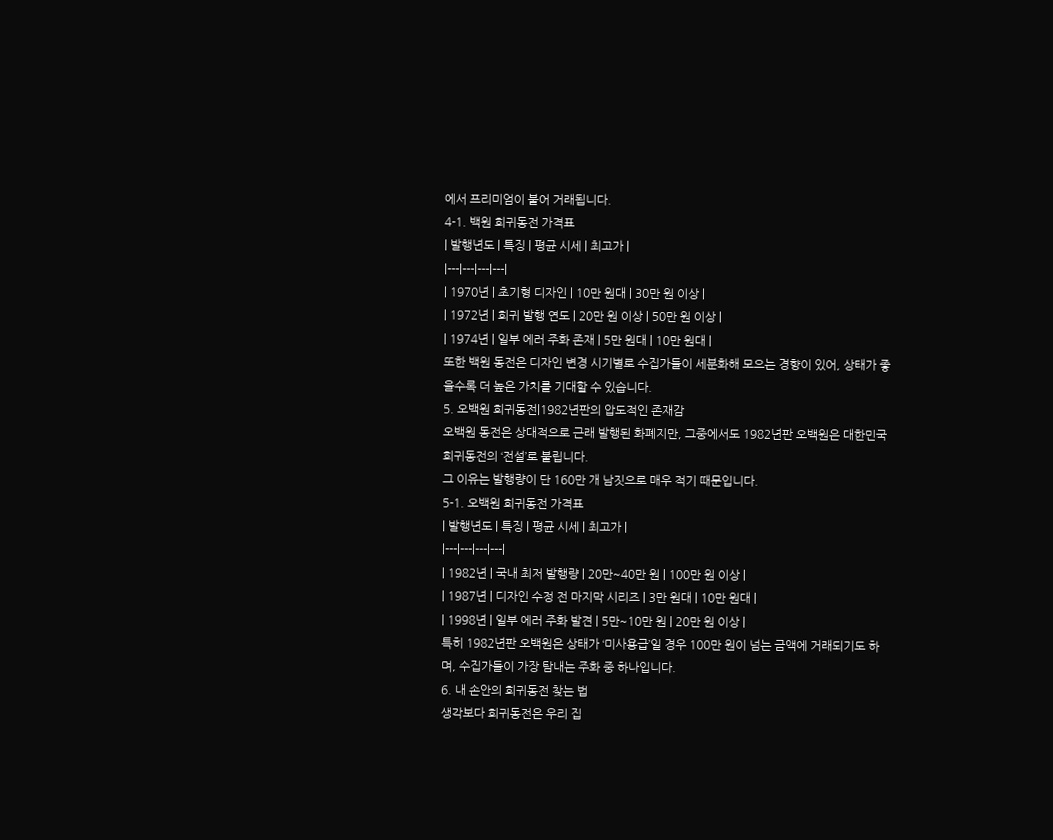에서 프리미엄이 붙어 거래됩니다.
4-1. 백원 희귀동전 가격표
| 발행년도 | 특징 | 평균 시세 | 최고가 |
|---|---|---|---|
| 1970년 | 초기형 디자인 | 10만 원대 | 30만 원 이상 |
| 1972년 | 희귀 발행 연도 | 20만 원 이상 | 50만 원 이상 |
| 1974년 | 일부 에러 주화 존재 | 5만 원대 | 10만 원대 |
또한 백원 동전은 디자인 변경 시기별로 수집가들이 세분화해 모으는 경향이 있어, 상태가 좋을수록 더 높은 가치를 기대할 수 있습니다.
5. 오백원 희귀동전|1982년판의 압도적인 존재감
오백원 동전은 상대적으로 근래 발행된 화폐지만, 그중에서도 1982년판 오백원은 대한민국 희귀동전의 ‘전설’로 불립니다.
그 이유는 발행량이 단 160만 개 남짓으로 매우 적기 때문입니다.
5-1. 오백원 희귀동전 가격표
| 발행년도 | 특징 | 평균 시세 | 최고가 |
|---|---|---|---|
| 1982년 | 국내 최저 발행량 | 20만~40만 원 | 100만 원 이상 |
| 1987년 | 디자인 수정 전 마지막 시리즈 | 3만 원대 | 10만 원대 |
| 1998년 | 일부 에러 주화 발견 | 5만~10만 원 | 20만 원 이상 |
특히 1982년판 오백원은 상태가 ‘미사용급’일 경우 100만 원이 넘는 금액에 거래되기도 하며, 수집가들이 가장 탐내는 주화 중 하나입니다.
6. 내 손안의 희귀동전 찾는 법
생각보다 희귀동전은 우리 집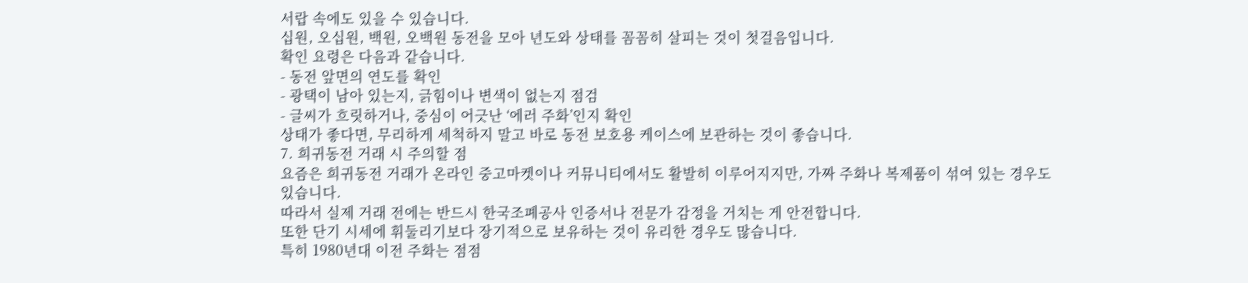서랍 속에도 있을 수 있습니다.
십원, 오십원, 백원, 오백원 동전을 모아 년도와 상태를 꼼꼼히 살피는 것이 첫걸음입니다.
확인 요령은 다음과 같습니다.
- 동전 앞면의 연도를 확인
- 광택이 남아 있는지, 긁힘이나 변색이 없는지 점검
- 글씨가 흐릿하거나, 중심이 어긋난 ‘에러 주화’인지 확인
상태가 좋다면, 무리하게 세척하지 말고 바로 동전 보호용 케이스에 보관하는 것이 좋습니다.
7. 희귀동전 거래 시 주의할 점
요즘은 희귀동전 거래가 온라인 중고마켓이나 커뮤니티에서도 활발히 이루어지지만, 가짜 주화나 복제품이 섞여 있는 경우도 있습니다.
따라서 실제 거래 전에는 반드시 한국조폐공사 인증서나 전문가 감정을 거치는 게 안전합니다.
또한 단기 시세에 휘둘리기보다 장기적으로 보유하는 것이 유리한 경우도 많습니다.
특히 1980년대 이전 주화는 점점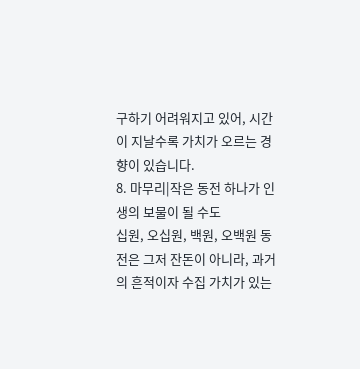구하기 어려워지고 있어, 시간이 지날수록 가치가 오르는 경향이 있습니다.
8. 마무리|작은 동전 하나가 인생의 보물이 될 수도
십원, 오십원, 백원, 오백원 동전은 그저 잔돈이 아니라, 과거의 흔적이자 수집 가치가 있는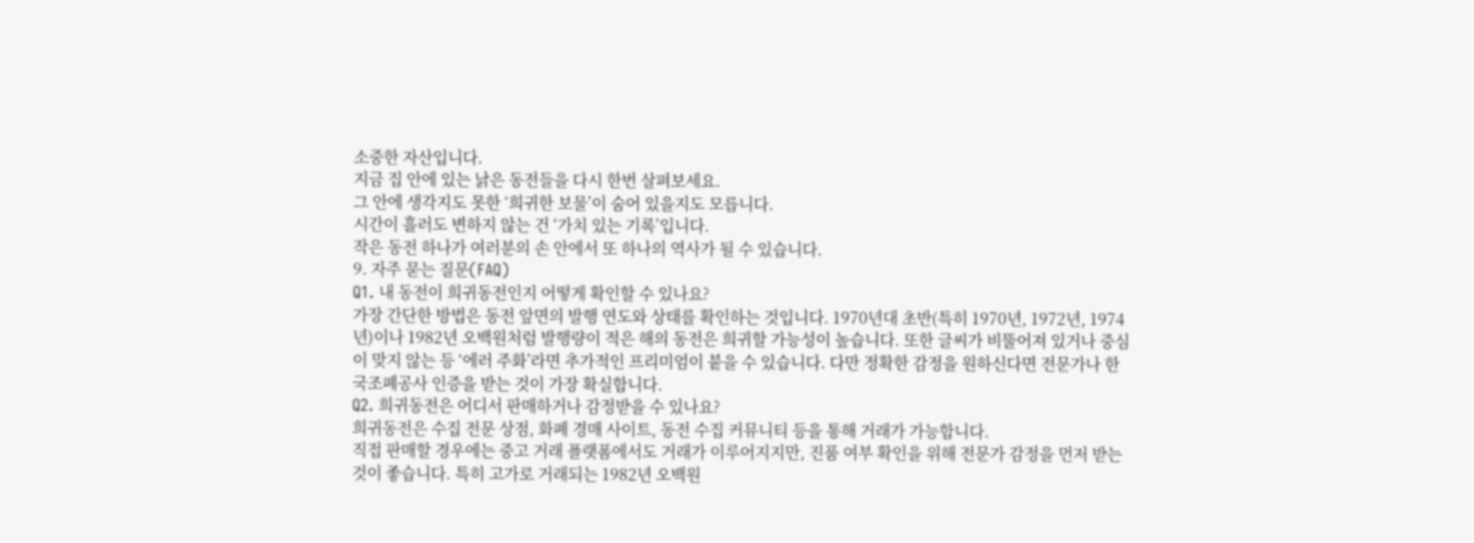소중한 자산입니다.
지금 집 안에 있는 낡은 동전들을 다시 한번 살펴보세요.
그 안에 생각지도 못한 ‘희귀한 보물’이 숨어 있을지도 모릅니다.
시간이 흘러도 변하지 않는 건 ‘가치 있는 기록’입니다.
작은 동전 하나가 여러분의 손 안에서 또 하나의 역사가 될 수 있습니다.
9. 자주 묻는 질문(FAQ)
Q1. 내 동전이 희귀동전인지 어떻게 확인할 수 있나요?
가장 간단한 방법은 동전 앞면의 발행 연도와 상태를 확인하는 것입니다. 1970년대 초반(특히 1970년, 1972년, 1974년)이나 1982년 오백원처럼 발행량이 적은 해의 동전은 희귀할 가능성이 높습니다. 또한 글씨가 비뚤어져 있거나 중심이 맞지 않는 등 ‘에러 주화’라면 추가적인 프리미엄이 붙을 수 있습니다. 다만 정확한 감정을 원하신다면 전문가나 한국조폐공사 인증을 받는 것이 가장 확실합니다.
Q2. 희귀동전은 어디서 판매하거나 감정받을 수 있나요?
희귀동전은 수집 전문 상점, 화폐 경매 사이트, 동전 수집 커뮤니티 등을 통해 거래가 가능합니다.
직접 판매할 경우에는 중고 거래 플랫폼에서도 거래가 이루어지지만, 진품 여부 확인을 위해 전문가 감정을 먼저 받는 것이 좋습니다. 특히 고가로 거래되는 1982년 오백원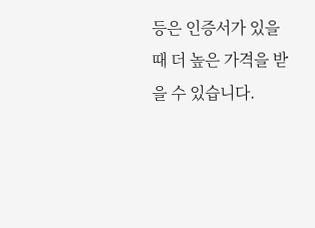등은 인증서가 있을 때 더 높은 가격을 받을 수 있습니다.